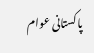پاکستانی عوام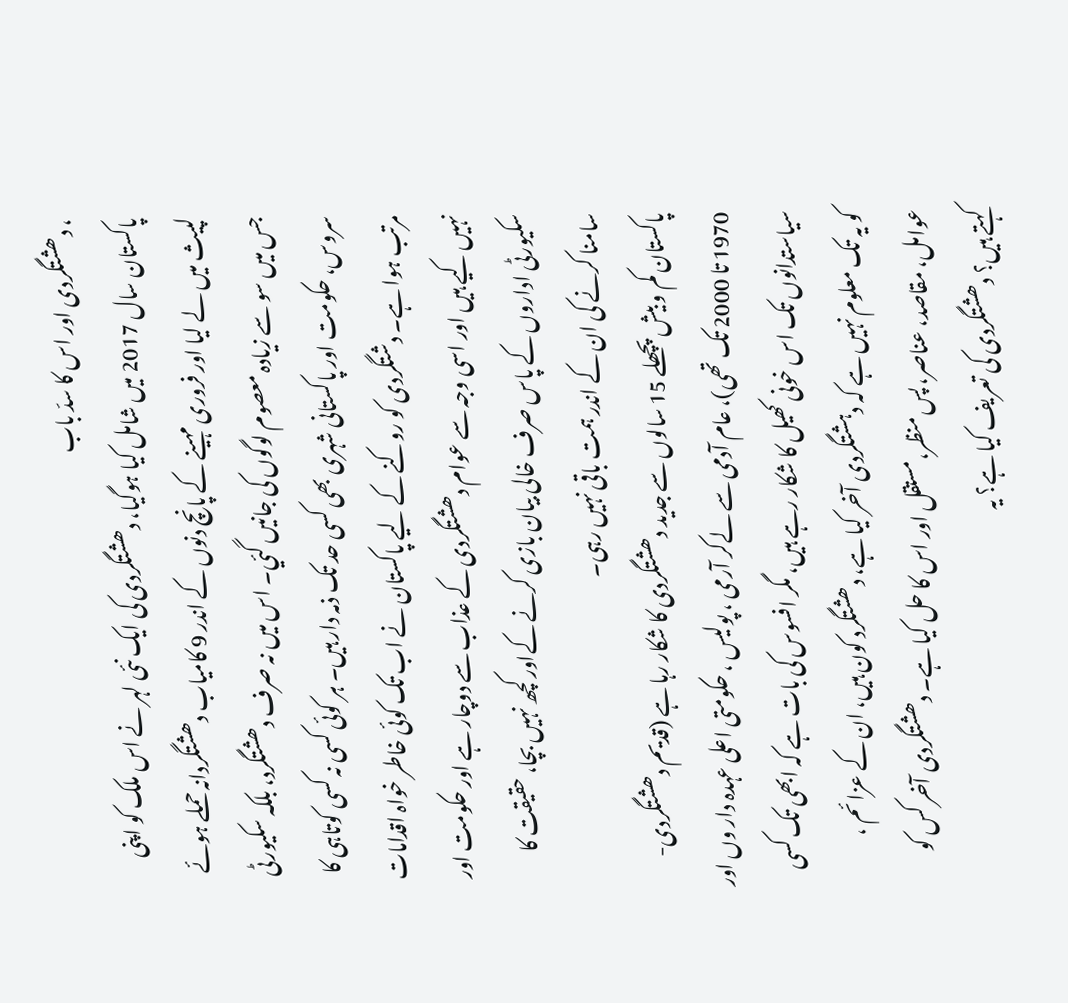، دھشتگردی اور اس کا سدّ باب
پاکستان سال 2017 میں شامل کیا ہوگیا، دھشتگردی کی ایک نئی لہر نے اس ملک کو اپنی لپیث میں لے لیا اور فروری مہینے کے پانچ دنوں کے اندر 9 کامیاب دھشتگردانہ حملے ہوئے جس میں سو سے زیادہ معصوم لوگوں کی جانیں گئي۔ اس میں نہ صرف دھشتگرد، بلکہ سکیورٹی سروس، حکومت اور پاکستانی شہری بھی کسی حد تک ذمہ دار ہیں۔ ہر کوئی کسی نہ کسی کوتاہی کا مرتب ہوا ہے۔ دشتگردی کو روکنے کے لیے پاکستان نے اب تک کوئی خاطر خواہ اقدامات نہیں کیے ہیں اور اسی وجہ سے عوام دھشتگردی کے عذاب سے دوچار ہے اور حکومت اور سکیورٹی اداروں کے پاس صرف خالی بیان بازی کرنے کےاور کچھ نہیں بچا، حقیقت کا سامنا کرنے کی ان کے اندر ہمت باقی نہیں رہی۔
پاکستان کم و بیش پچھلے 15 سالوں سے جدید دھشتگردی کا شکار رہا ہے (قدیم دھشتگردی- 1970 تا 2000 تک تھی)، عام آدمی سے لےکر آرمی ، پولیس ، حکومتی اعلی عہدہ دار وں اور سیاستدانوں تک اس خونی کھیل کا شکار رہے ہیں، مگر افسوس کی بات ہے کہ ابھی تک کسی کو یہ تک معلوم نہیں ہے کہ دہشتگردی آخر کیا ہے، دھشتگرد کون ہیں، ان کے عزائم ، عوامل، مقاصد، عناصر، پس منظر،مستقل اور اس کا حل کیا ہے۔ دھشتگردی آخر کس کو کہتے ہیں؟ دھشتگردی کی تعریف کیا ہے؟ یہ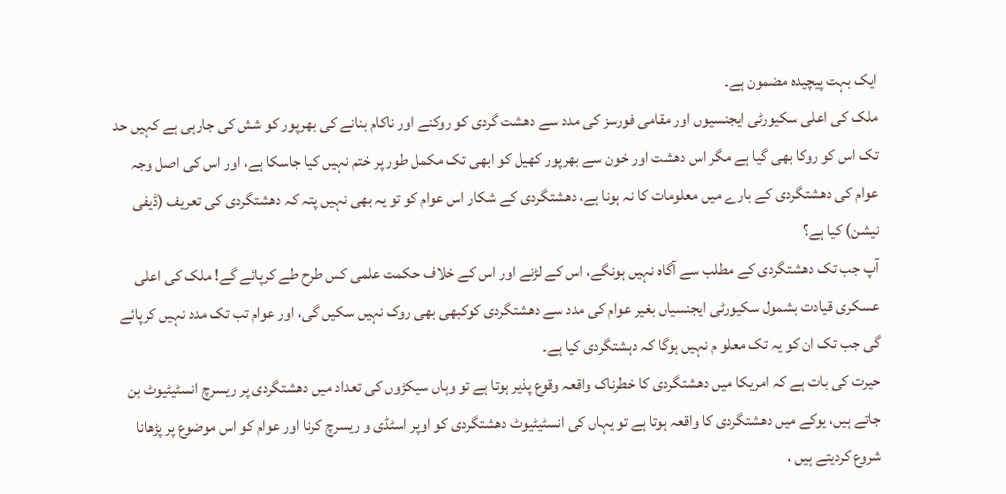ایک بہت پیچیدہ مضمون ہے۔
ملک کی اعلی سکیورٹی ایجنسیوں اور مقامی فورسز کی مدد سے دھشت گردی کو روکنے اور ناکام بنانے کی بھرپور کو شش کی جارہی ہے کہیں حد تک اس کو روکا بھی گیا ہے مگر اس دھشت اور خون سے بھرپور کھیل کو ابھی تک مکمل طور پر ختم نہیں کیا جاسکا ہے، اور اس کی اصل وجہ عوام کی دھشتگردی کے بارے میں معلومات کا نہ ہونا ہے، دھشتگردی کے شکار اس عوام کو تو یہ بھی نہیں پتہ کہ دھشتگردی کی تعریف (ڈیفی نیشن) کیا ہے؟
آپ جب تک دھشتگردی کے مطلب سے آگاہ نہیں ہونگے، اس کے لڑنے اور اس کے خلاف حکمت علمی کس طرح طے کرپائے گے! ملک کی اعلی عسکری قیادت بشمول سکیورٹی ایجنسیاں بغیر عوام کی مدد سے دھشتگردی کوکبھی بھی روک نہیں سکیں گی، اور عوام تب تک مدد نہیں کرپائے گی جب تک ان کو یہ تک معلو م نہیں ہوگا کہ دہشتگردی کیا ہے۔
حیرت کی بات ہے کہ امریکا میں دھشتگردی کا خطرناک واقعہ وقوع پذیر ہوتا ہے تو وہاں سیکڑوں کی تعداد میں دھشتگردی پر ریسرچ انسٹیٹیوٹ بن جاتے ہیں، یوکے میں دھشتگردی کا واقعہ ہوتا ہے تو یہاں کی انسٹیٹیوٹ دھشتگردی کو اوپر اسٹڈی و ریسرچ کرنا اور عوام کو اس موضوع پر پڑھانا شروع کردیتے ہیں ،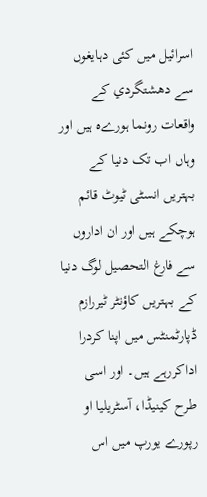اسرائیل میں کئی دہايغوں سے دھشتگردي کے واقعات رونما ہورےہ ہیں اور وہاں اب تک دنیا کے بہتریں انسٹی ٹیوٹ قائم ہوچکے ہیں اور ان اداروں سے فارغ التحصیل لوگ دنیا کے بہتریں کاؤنٹر ٹیررازم ڈپارٹمنٹس میں اپنا کردرا اداکررہے ہیں۔ اور اسی طرح کینیڈا، آسٹریلیا او رپورے یورپ میں اس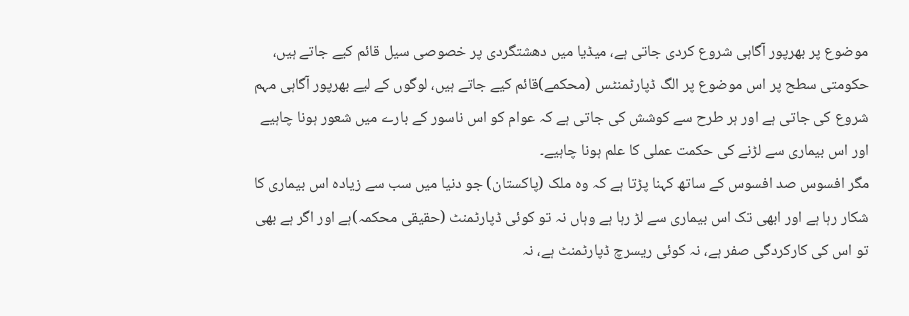موضوع پر بھرپور آگاہی شروع کردی جاتی ہے، میڈیا میں دھشتگردی پر خصوصی سیل قائم کیے جاتے ہیں، حکومتی سطح پر اس موضوع پر الگ ڈپارٹمنٹس (محکمے)قائم کیے جاتے ہیں، لوگوں کے لیے بھرپور آگاہی مہم شروع کی جاتی ہے اور ہر طرح سے کوشش کی جاتی ہے کہ عوام کو اس ناسور کے بارے میں شعور ہونا چاہیے اور اس بیماری سے لڑنے کی حکمت عملی کا علم ہونا چاہیے۔
مگر افسوس صد افسوس کے ساتھ کہنا پڑتا ہے کہ وہ ملک (پاکستان) جو دنیا میں سب سے زیادہ اس بیماری کا شکار رہا ہے اور ابھی تک اس بیماری سے لڑ رہا ہے وہاں نہ تو کوئی ڈپارٹمنٹ (حقیقی محکمہ)ہے اور اگر ہے بھی تو اس کی کارکردگی صفر ہے، نہ کوئی ریسرچ ڈپارٹمنٹ ہے، نہ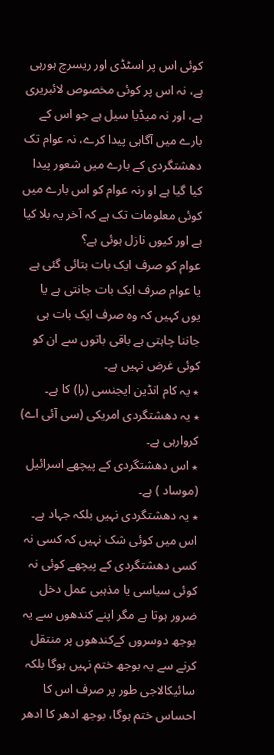کوئی اس پر اسٹڈی اور ریسرچ ہورہی ہے، نہ اس پر کوئی مخصوص لائبریری ہے، اور نہ میڈیا سیل ہے جو اس کے بارے میں آگاہی پیدا کرے، نہ عوام تک دھشتگردی کے بارے میں شعور پیدا کیا گیا ہے او رنہ عوام کو اس بارے میں کوئی معلومات تک ہے کہ آخر یہ بلا کیا ہے اور کیوں نازل ہوئی ہے؟
عوام کو صرف ایک بات بتائی گئی ہے یا عوام صرف ایک بات جانتی ہے یا یوں کہیں کہ وہ صرف ایک بات ہی جاننا چاہتی ہے باقی باتوں سے ان کو کوئی غرض نہیں ہے۔
٭ یہ کام انڈین ایجنسی (را) کا ہے۔
٭ یہ دھشتگردی امریکی (سی آئی اے) کروارہی ہے۔
٭ اس دھشتگردی کے پیچھے اسرائیل (موساد ) ہے۔
٭ یہ دھشتگردی نہیں بلکہ جہاد ہے۔
اس میں کوئی شک نہیں کہ کسی نہ کسی دھشتگردی کے پیچھے کوئی نہ کوئی سیاسی یا مذہبی عمل دخل ضرور ہوتا ہے مگر اپنے کندھوں سے یہ بوجھ دوسروں کےکندھوں پر منتقل کرنے سے یہ بوجھ ختم نہیں ہوگا بلکہ سائیکالاجی طور پر صرف اس کا احساس ختم ہوگا، بوجھ ادھر کا ادھر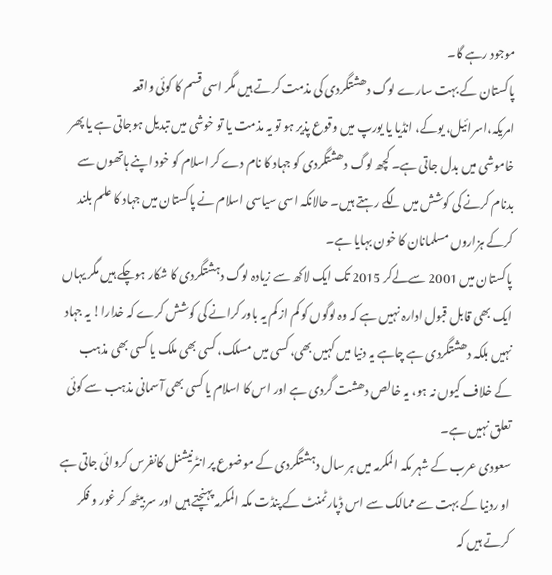موجود رہے گا۔
پاکستان کے بہت سارے لوگ دھشتگردی کی مذمت کرتے ہیں مگر اسی قسم کا کوئی واقعہ امریکہ،اسرائیل، یوکے، انڈیا یا یورپ میں وقوع پذیر ہو تو یہ مذمت یا تو خوشی میں تبدیل ہوجاتی ہے یا پھر خاموشی میں بدل جاتی ہے۔ کچھ لوگ دھشتگردی کو جہاد کا نام دے کر اسلام کو خود اپنے ہاتھوں سے بدنام کرنے کی کوشش میں لگے رہتے ہیں۔ حالانکہ اسی سیاسی اسلام نے پاکستان میں جہاد کا علم بلند کرکے ہزاروں مسلمانان کا خون بہایا ہے۔
پاکستان میں 2001 سےلےکر 2015 تک ایک لاکھ سے زیادہ لوگ دہشتگردی کا شکار ہوچکے ہیں مگر یہاں ایک بھی قابل قبول ادارہ نہیں ہے کہ وہ لوگوں کو کم از کم یہ باور کرانے کی کوشش کرے کہ خدارا! یہ جہاد نہیں بلکہ دھشتگردی ہے چاہے یہ دنیا میں کہیں بھی، کسی میں مسلک، کسی بھی ملک یا کسی بھی مذہب کے خلاف کیوں نہ ہو، یہ خالص دھشت گردی ہے اور اس کا اسلام یا کسی بھی آسمانی مذہب سے کوئی تعلق نہیں ہے۔
سعودی عرب کے شہر مکہ المکرمہ میں ہر سال دہشتگردی کے موضوع پر انٹرنیشنل کانفرس کروائی جاتی ہے او ردنیا کے بہت سے ممالک سے اس ڈپارٹمنٹ کے پنڈت مکہ المکرمہ پہنچتے ہیں اور سر بیٹھ کر غور و فکر کرتے ہیں کہ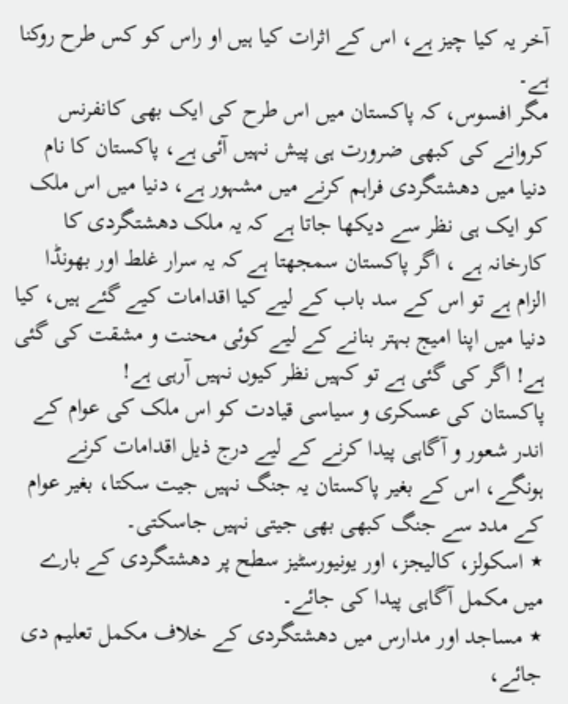آخر یہ کیا چيز ہے، اس کے اثرات کیا ہیں او راس کو کس طرح روکنا ہے۔
مگر افسوس، کہ پاکستان میں اس طرح کی ایک بھی کانفرنس کروانے کی کبھی ضرورت ہی پیش نہیں آئی ہے، پاکستان کا نام دنیا میں دھشتگردی فراہم کرنے میں مشہور ہے، دنیا میں اس ملک کو ایک ہی نظر سے دیکھا جاتا ہے کہ یہ ملک دھشتگردی کا کارخانہ ہے ، اگر پاکستان سمجھتا ہے کہ یہ سرار غلط اور بھونڈا الزام ہے تو اس کے سد باب کے لیے کیا اقدامات کیے گئے ہیں، کیا دنیا میں اپنا امیج بہتر بنانے کے لیے کوئی محنت و مشقت کی گئی ہے! اگر کی گئی ہے تو کہیں نظر کیوں نہیں آرہی ہے!
پاکستان کی عسکری و سیاسی قیادت کو اس ملک کی عوام کے اندر شعور و آگاہی پیدا کرنے کے لیے درج ذیل اقدامات کرنے ہونگے، اس کے بغیر پاکستان یہ جنگ نہیں جیت سکتا، بغیر عوام کے مدد سے جنگ کبھی بھی جیتی نہیں جاسکتی۔
٭ اسکولز، کالیجز، اور یونیورسٹیز سطح پر دھشتگردی کے بارے میں مکمل آگاہی پیدا کی جائے۔
٭ مساجد اور مدارس میں دھشتگردی کے خلاف مکمل تعلیم دی جائے،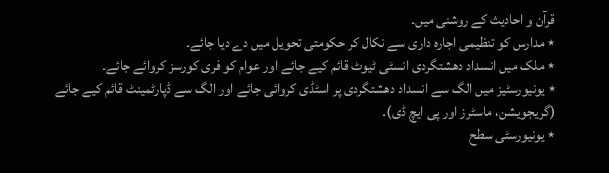قرآن و احادیث کے روشنی میں۔
٭ مدارس کو تنظیمی اجارہ داری سے نکال کر حکومتی تحویل میں دے دیا جائے۔
٭ ملک میں انسداد دھشتگردی انسٹی ٹیوٹ قائم کیے جائے اور عوام کو فری کورسز کروائے جائے۔
٭ یونیورسٹیز میں الگ سے انسداد دھشتگردی پر اسٹڈی کروائی جائے اور الگ سے ڈپارٹمینٹ قائم کیے جائے (گریجویشن، ماسٹرز اور پی ایچ ڈی)۔
٭ یونیورسٹی سطح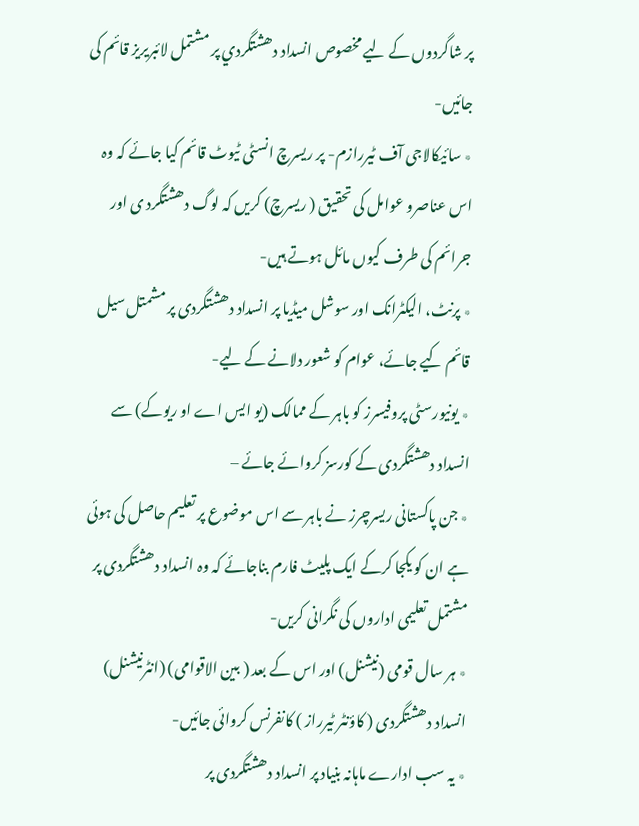پر شاگردوں کے لیے مخصوص انسداد دھشتگردي پر مشتمل لائبریریز قائم کی جائیں-
٭ سائیکالاجی آف ٹیررازم- پر ریسرچ انسٹی ٹیوٹ قائم کیا جائے کہ وہ اس عناصرو عوامل کی تحقیق ( ریسرچ) کریں کہ لوگ دھشتگرد ی اور جرائم کی طرف کیوں مائل ہوتے ہیں-
٭ پرنٹ، الیکٹرانک اور سوشل میڈیا پر انسداد دھشتگردی پر مشمتل سیل قائم کیے جائے، عوام کو شعور دلانے کے لیے-
٭ یونیورسٹی پروفیسرز کو باہر کے ممالک (یو ایس اے او ریوکے) سے انسداد دھشتگردی کے کورسز کروائے جائے –
٭ جن پاکستانی ریسرچرز نے باہر سے اس موضوع پر تعلیم حاصل کی ہوئی ہے ان کو یکجا کرکے ایک پلیٹ فارم بناجائے کہ وہ انسداد دھشتگردی پر مشتمل تعلیمی اداروں کی نگرانی کریں-
٭ ہر سال قومی (نیشنل) اور اس کے بعد ( بین الاقوامی) (انٹرنیشنل) انسداد دھشتگردی ( کاؤنٹر ٹیرراز ) کانفرنس کروائی جائیں-
٭ یہ سب ادارے ماہانہ بنیاد پر انسداد دھشتگردی پر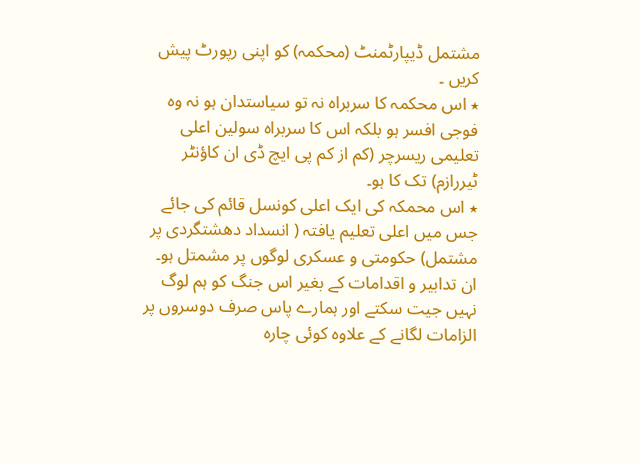مشتمل ڈیپارٹمنٹ (محکمہ) کو اپنی رپورٹ پیش کریں ۔
٭ اس محکمہ کا سربراہ نہ تو سیاستدان ہو نہ وہ فوجی افسر ہو بلکہ اس کا سربراہ سولین اعلی تعلیمی ریسرچر (کم از کم پی ایچ ڈی ان کاؤنٹر ٹیررازم) تک کا ہو۔
٭ اس محمکہ کی ایک اعلی کونسل قائم کی جائے جس میں اعلی تعلیم یافتہ ( انسداد دھشتگردی پر مشتمل) حکومتی و عسکری لوگوں پر مشمتل ہو۔
ان تدابیر و اقدامات کے بغیر اس جنگ کو ہم لوگ نہیں جیت سکتے اور ہمارے پاس صرف دوسروں پر الزامات لگانے کے علاوہ کوئی چارہ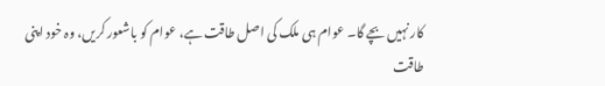کار نہیں بچے گا۔ عوام ہی ملک کی اصل طاقت ہے، عوام کو باشعور کریں، وہ خود اپنی طاقت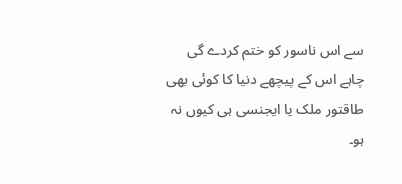سے اس ناسور کو ختم کردے گی چاہے اس کے پیچھے دنیا کا کوئی بھی طاقتور ملک یا ایجنسی ہی کیوں نہ ہو۔